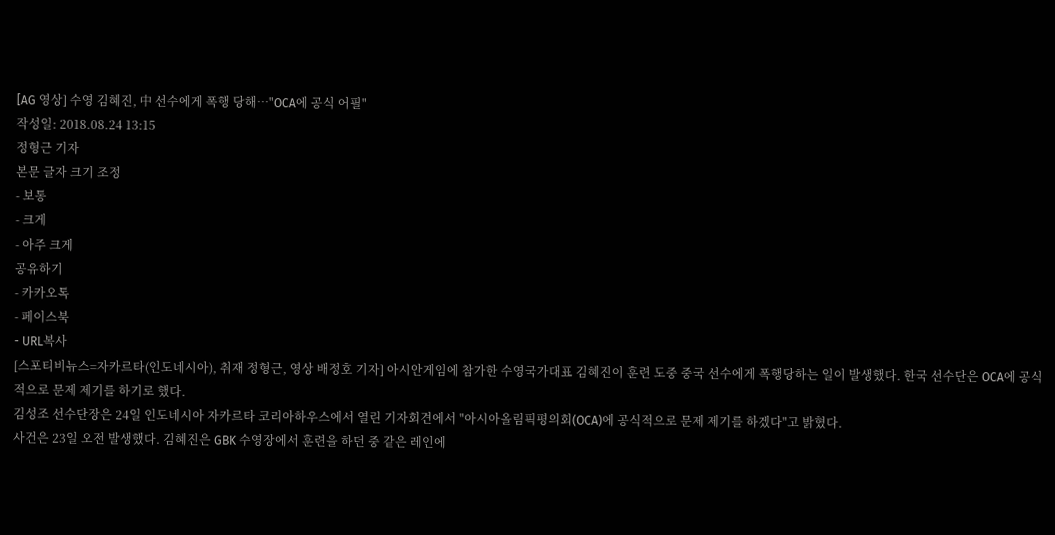[AG 영상] 수영 김혜진, 中 선수에게 폭행 당해…"OCA에 공식 어필"
작성일: 2018.08.24 13:15
정형근 기자
본문 글자 크기 조정
- 보통
- 크게
- 아주 크게
공유하기
- 카카오톡
- 페이스북
- URL복사
[스포티비뉴스=자카르타(인도네시아), 취재 정형근, 영상 배정호 기자] 아시안게임에 참가한 수영국가대표 김혜진이 훈련 도중 중국 선수에게 폭행당하는 일이 발생했다. 한국 선수단은 OCA에 공식적으로 문제 제기를 하기로 했다.
김성조 선수단장은 24일 인도네시아 자카르타 코리아하우스에서 열린 기자회견에서 "아시아올림픽평의회(OCA)에 공식적으로 문제 제기를 하겠다"고 밝혔다.
사건은 23일 오전 발생했다. 김혜진은 GBK 수영장에서 훈련을 하던 중 같은 레인에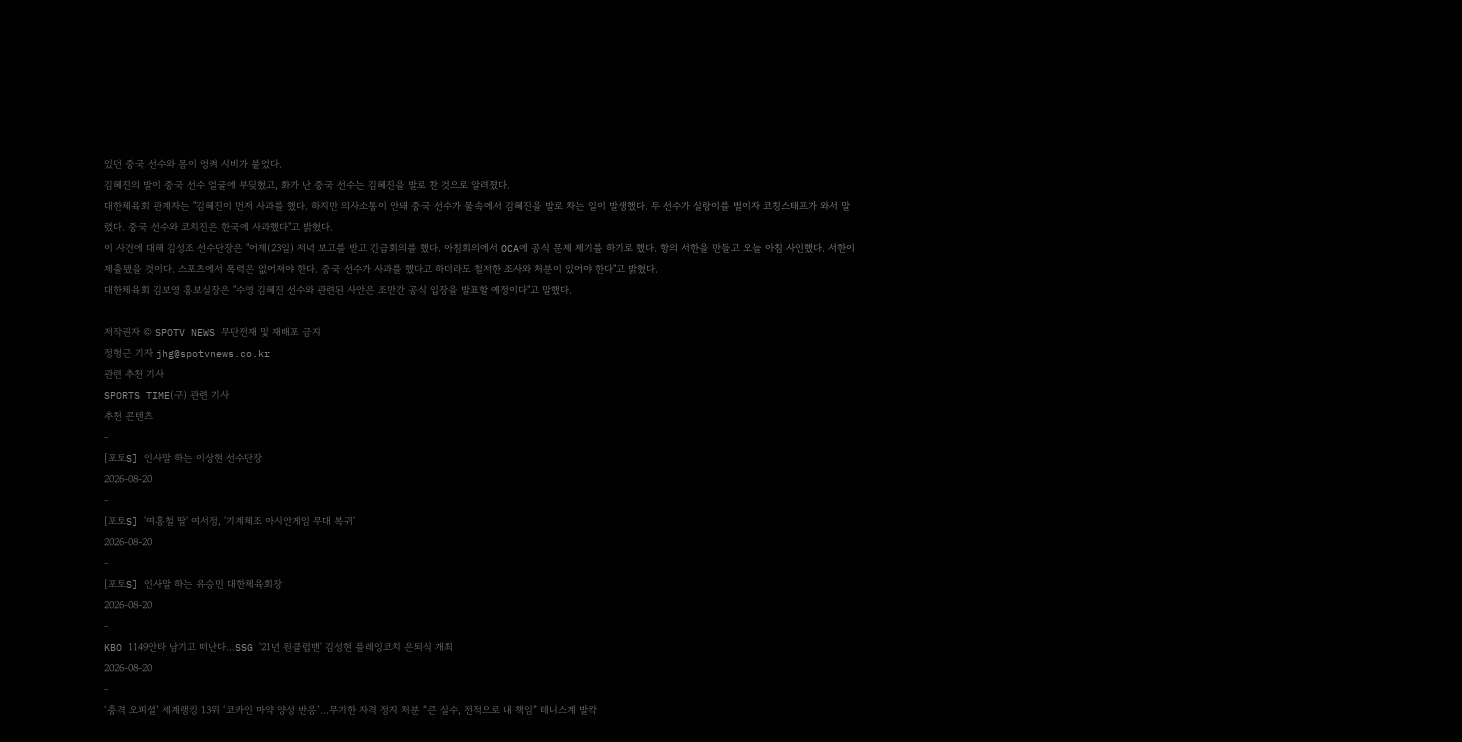있던 중국 선수와 몸이 엉켜 시비가 붙었다.
김혜진의 발이 중국 선수 얼굴에 부딪혔고, 화가 난 중국 선수는 김혜진을 발로 찬 것으로 알려졌다.
대한체육회 관계자는 "김혜진이 먼저 사과를 했다. 하지만 의사소통이 안돼 중국 선수가 물속에서 김혜진을 발로 차는 일이 발생했다. 두 선수가 실랑이를 벌이자 코칭스태프가 와서 말렸다. 중국 선수와 코치진은 한국에 사과했다"고 밝혔다.
이 사건에 대해 김성조 선수단장은 "어제(23일) 저녁 보고를 받고 긴급회의를 했다. 아침회의에서 OCA에 공식 문제 제기를 하기로 했다. 항의 서한을 만들고 오늘 아침 사인했다. 서한이 제출됐을 것이다. 스포츠에서 폭력은 없어져야 한다. 중국 선수가 사과를 했다고 하더라도 철저한 조사와 처분이 있어야 한다"고 밝혔다.
대한체육회 김보영 홍보실장은 "수영 김혜진 선수와 관련된 사안은 조만간 공식 입장을 발표할 예정이다"고 말했다.

저작권자 © SPOTV NEWS 무단전재 및 재배포 금지
정형근 기자 jhg@spotvnews.co.kr
관련 추천 기사
SPORTS TIME(구) 관련 기사
추천 콘텐츠
-
[포토S] 인사말 하는 이상현 선수단장
2026-08-20
-
[포토S] '여홍철 딸' 여서정, '기계체조 아시안게임 무대 복귀'
2026-08-20
-
[포토S] 인사말 하는 유승민 대한체육회장
2026-08-20
-
KBO 1149안타 남기고 떠난다…SSG '21년 원클럽맨' 김성현 플레잉코치 은퇴식 개최
2026-08-20
-
‘충격 오피셜’ 세계랭킹 13위 ‘코카인 마약 양성 반응’…무기한 자격 정지 처분 “큰 실수, 전적으로 내 책임” 테니스계 발칵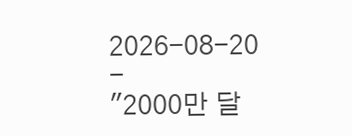2026-08-20
-
"2000만 달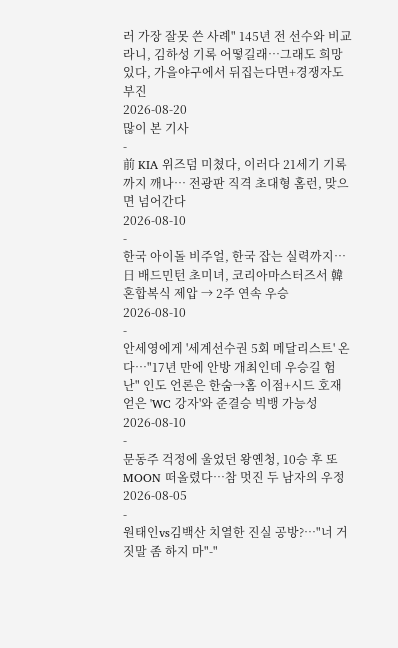러 가장 잘못 쓴 사례" 145년 전 선수와 비교라니, 김하성 기록 어떻길래…그래도 희망 있다, 가을야구에서 뒤집는다면+경쟁자도 부진
2026-08-20
많이 본 기사
-
前 KIA 위즈덤 미쳤다, 이러다 21세기 기록까지 깨나… 전광판 직격 초대형 홈런, 맞으면 넘어간다
2026-08-10
-
한국 아이돌 비주얼, 한국 잡는 실력까지…日 배드민턴 초미녀, 코리아마스터즈서 韓 혼합복식 제압 → 2주 연속 우승
2026-08-10
-
안세영에게 '세계선수권 5회 메달리스트' 온다…"17년 만에 안방 개최인데 우승길 험난" 인도 언론은 한숨→홈 이점+시드 호재 얻은 'WC 강자'와 준결승 빅뱅 가능성
2026-08-10
-
문동주 걱정에 울었던 왕옌청, 10승 후 또 MOON 떠올렸다…참 멋진 두 남자의 우정
2026-08-05
-
원태인vs김백산 치열한 진실 공방?…"너 거짓말 좀 하지 마"-"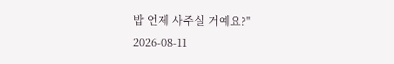밥 언제 사주실 거예요?"
2026-08-11